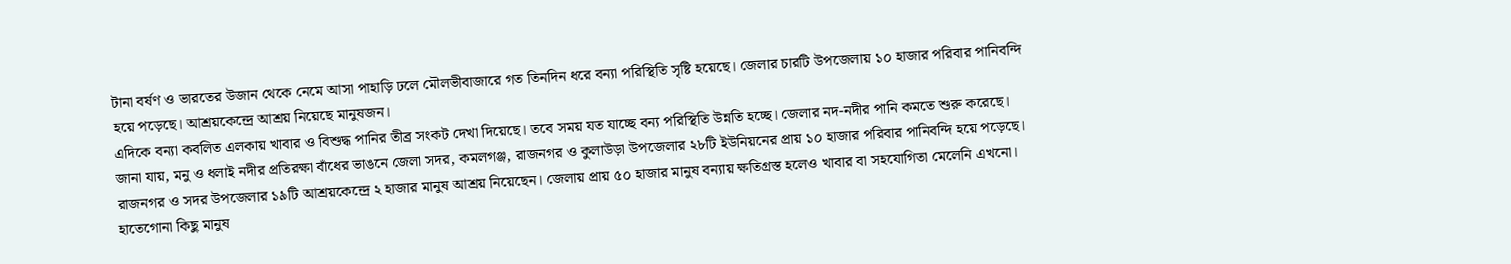টানা বর্ষণ ও ভারতের উজান থেকে নেমে আসা পাহাড়ি ঢলে মৌলভীবাজারে গত তিনদিন ধরে বন্যা পরিস্থিতি সৃষ্টি হয়েছে। জেলার চারটি উপজেলায় ১০ হাজার পরিবার পানিবন্দি হয়ে পড়েছে। আশ্রয়কেন্দ্রে আশ্রয় নিয়েছে মানুষজন।
এদিকে বন্যা কবলিত এলকায় খাবার ও বিশুদ্ধ পানির তীব্র সংকট দেখা দিয়েছে। তবে সময় যত যাচ্ছে বন্য পরিস্থিতি উন্নতি হচ্ছে। জেলার নদ-নদীর পানি কমতে শুরু করেছে।
জানা যায়, মনু ও ধলাই নদীর প্রতিরক্ষা বাঁধের ভাঙনে জেলা সদর, কমলগঞ্জ, রাজনগর ও কুলাউড়া উপজেলার ২৮টি ইউনিয়নের প্রায় ১০ হাজার পরিবার পানিবন্দি হয়ে পড়েছে। রাজনগর ও সদর উপজেলার ১৯টি আশ্রয়কেন্দ্রে ২ হাজার মানুষ আশ্রয় নিয়েছেন। জেলায় প্রায় ৫০ হাজার মানুষ বন্যায় ক্ষতিগ্রস্ত হলেও খাবার বা সহযোগিতা মেলেনি এখনো। হাতেগোনা কিছু মানুষ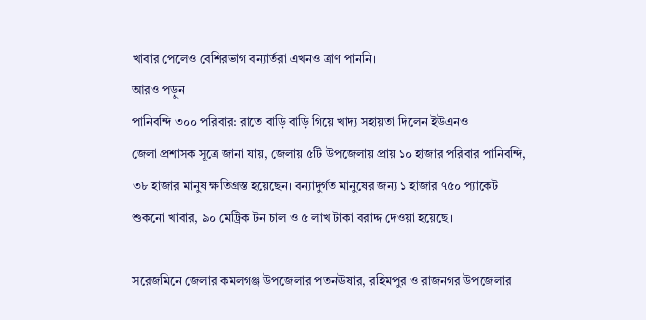খাবার পেলেও বেশিরভাগ বন্যার্তরা এখনও ত্রাণ পাননি।
আরও পড়ুন
পানিবন্দি ৩০০ পরিবার: রাতে বাড়ি বাড়ি গিয়ে খাদ্য সহায়তা দিলেন ইউএনও
জেলা প্রশাসক সূত্রে জানা যায়, জেলায় ৫টি উপজেলায় প্রায় ১০ হাজার পরিবার পানিবন্দি, ৩৮ হাজার মানুষ ক্ষতিগ্রস্ত হয়েছেন। বন্যাদুর্গত মানুষের জন্য ১ হাজার ৭৫০ প্যাকেট শুকনো খাবার, ৯০ মেট্রিক টন চাল ও ৫ লাখ টাকা বরাদ্দ দেওয়া হয়েছে।

সরেজমিনে জেলার কমলগঞ্জ উপজেলার পতনঊষার, রহিমপুর ও রাজনগর উপজেলার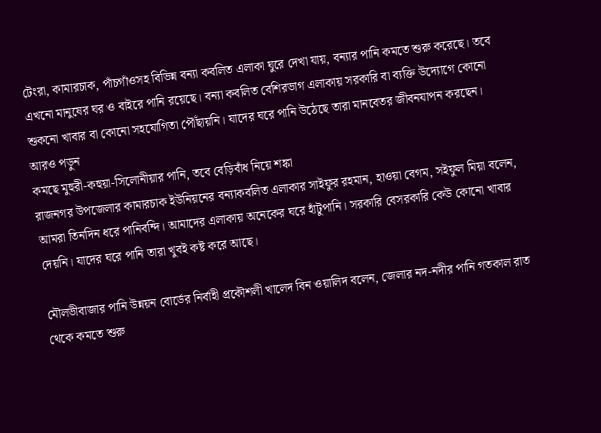টেংরা, কামারচাক, পাঁচগাঁওসহ বিভিন্ন বন্যা কবলিত এলাকা ঘুরে দেখা যায়, বন্যার পানি কমতে শুরু করেছে। তবে এখনো মানুষের ঘর ও বাইরে পানি রয়েছে। বন্যা কবলিত বেশিরভাগ এলাকায় সরকারি বা ব্যক্তি উদ্যোগে কোনো শুকনো খাবার বা কোনো সহযোগিতা পৌঁছায়নি। যাদের ঘরে পানি উঠেছে তারা মানবেতর জীবনযাপন করছেন।
আরও পড়ুন
কমছে মুহুরী-কহুয়া-সিলোনীয়ার পানি, তবে বেড়িবাঁধ নিয়ে শঙ্কা
রাজনগর উপজেলার কামারচাক ইউনিয়নের বন্যাকবলিত এলাকার সাইফুর রহমান, হাওয়া বেগম, সইফুল মিয়া বলেন, আমরা তিনদিন ধরে পানিবন্দি। আমাদের এলাকায় অনেকের ঘরে হাঁটুপানি। সরকারি বেসরকারি কেউ কোনো খাবার দেয়নি। যাদের ঘরে পানি তারা খুবই কষ্ট করে আছে।

মৌলভীবাজার পানি উন্নয়ন বোর্ডের নির্বাহী প্রকৌশলী খালেদ বিন ওয়ালিদ বলেন, জেলার নদ-নদীর পানি গতকাল রাত থেকে কমতে শুরু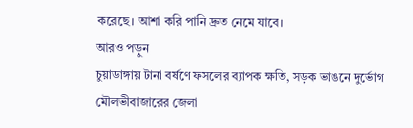করেছে। আশা করি পানি দ্রুত নেমে যাবে।
আরও পড়ুন
চুয়াডাঙ্গায় টানা বর্ষণে ফসলের ব্যাপক ক্ষতি, সড়ক ভাঙনে দুর্ভোগ
মৌলভীবাজারের জেলা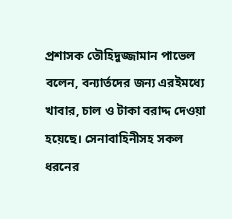প্রশাসক তৌহিদুজ্জামান পাভেল বলেন, বন্যার্তদের জন্য এরইমধ্যে খাবার, চাল ও টাকা বরাদ্দ দেওয়া হয়েছে। সেনাবাহিনীসহ সকল ধরনের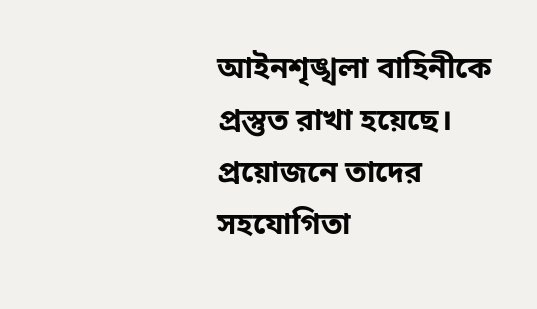আইনশৃঙ্খলা বাহিনীকে প্রস্তুত রাখা হয়েছে। প্রয়োজনে তাদের সহযোগিতা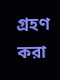গ্রহণ করা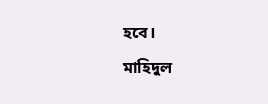হবে।
মাহিদুল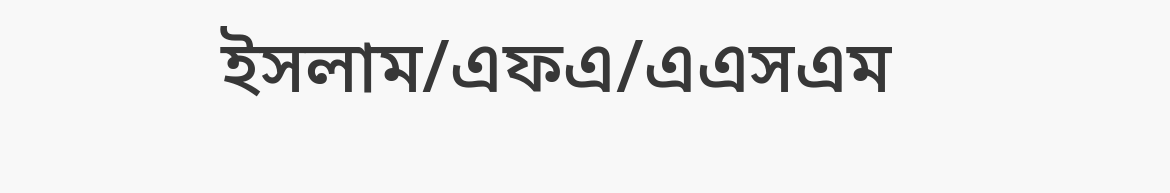ইসলাম/এফএ/এএসএম